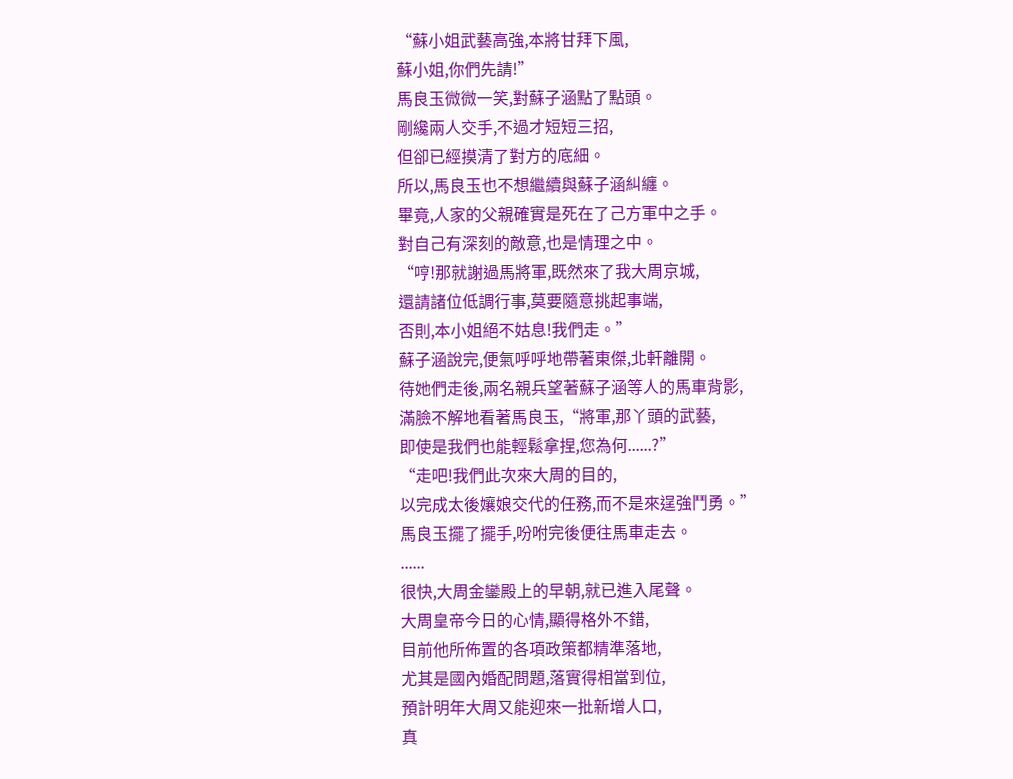“蘇小姐武藝高強,本將甘拜下風,
蘇小姐,你們先請!”
馬良玉微微一笑,對蘇子涵點了點頭。
剛纔兩人交手,不過才短短三招,
但卻已經摸清了對方的底細。
所以,馬良玉也不想繼續與蘇子涵糾纏。
畢竟,人家的父親確實是死在了己方軍中之手。
對自己有深刻的敵意,也是情理之中。
“哼!那就謝過馬將軍,既然來了我大周京城,
還請諸位低調行事,莫要隨意挑起事端,
否則,本小姐絕不姑息!我們走。”
蘇子涵說完,便氣呼呼地帶著東傑,北軒離開。
待她們走後,兩名親兵望著蘇子涵等人的馬車背影,
滿臉不解地看著馬良玉,“將軍,那丫頭的武藝,
即使是我們也能輕鬆拿捏,您為何......?”
“走吧!我們此次來大周的目的,
以完成太後孃娘交代的任務,而不是來逞強鬥勇。”
馬良玉擺了擺手,吩咐完後便往馬車走去。
......
很快,大周金鑾殿上的早朝,就已進入尾聲。
大周皇帝今日的心情,顯得格外不錯,
目前他所佈置的各項政策都精準落地,
尤其是國內婚配問題,落實得相當到位,
預計明年大周又能迎來一批新增人口,
真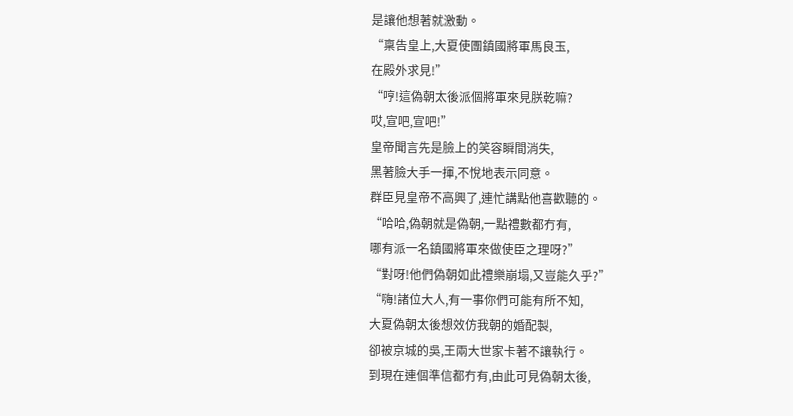是讓他想著就激動。
“稟告皇上,大夏使團鎮國將軍馬良玉,
在殿外求見!”
“哼!這偽朝太後派個將軍來見朕乾嘛?
哎,宣吧,宣吧!”
皇帝聞言先是臉上的笑容瞬間消失,
黑著臉大手一揮,不悅地表示同意。
群臣見皇帝不高興了,連忙講點他喜歡聽的。
“哈哈,偽朝就是偽朝,一點禮數都冇有,
哪有派一名鎮國將軍來做使臣之理呀?”
“對呀!他們偽朝如此禮樂崩塌,又豈能久乎?”
“嗨!諸位大人,有一事你們可能有所不知,
大夏偽朝太後想效仿我朝的婚配製,
卻被京城的吳,王兩大世家卡著不讓執行。
到現在連個準信都冇有,由此可見偽朝太後,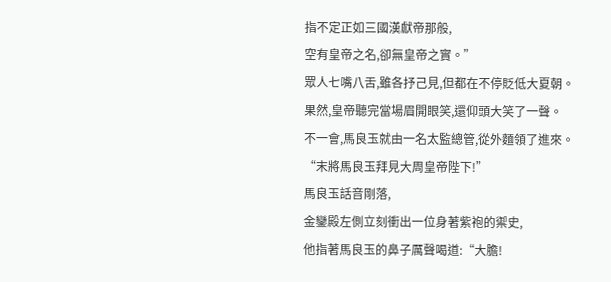指不定正如三國漢獻帝那般,
空有皇帝之名,卻無皇帝之實。”
眾人七嘴八舌,雖各抒己見,但都在不停貶低大夏朝。
果然,皇帝聽完當場眉開眼笑,還仰頭大笑了一聲。
不一會,馬良玉就由一名太監總管,從外麵領了進來。
“末將馬良玉拜見大周皇帝陛下!”
馬良玉話音剛落,
金鑾殿左側立刻衝出一位身著紫袍的禦史,
他指著馬良玉的鼻子厲聲喝道:“大膽!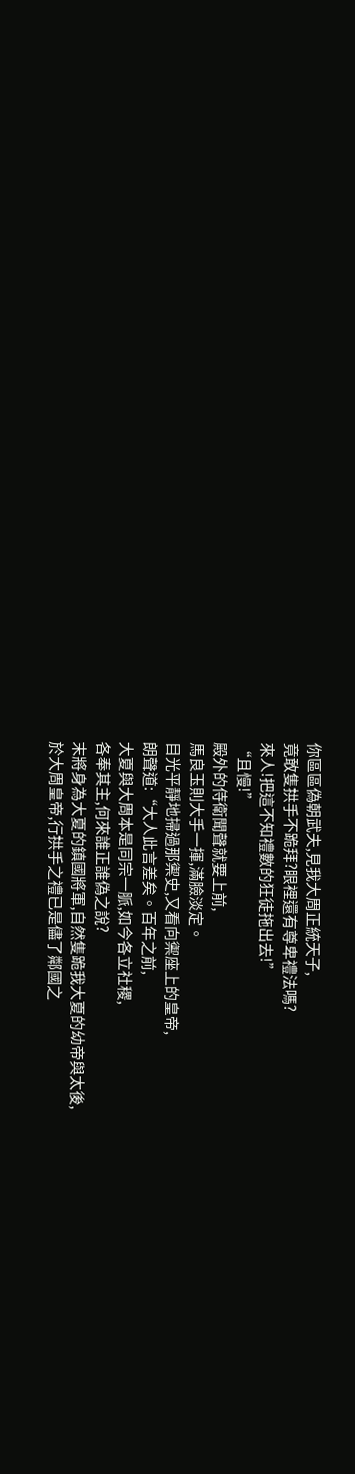你區區偽朝武夫,見我大周正統天子,
竟敢隻拱手不跪拜?眼裡還有尊卑禮法嗎?
來人!把這不知禮數的狂徒拖出去!”
“且慢!”
殿外的侍衛聞聲就要上前,
馬良玉則大手一揮,滿臉淡定。
目光平靜地掃過那禦史,又看向禦座上的皇帝,
朗聲道:“大人此言差矣。百年之前,
大夏與大周本是同宗一脈,如今各立社稷,
各奉其主,何來誰正誰偽之說?
末將身為大夏的鎮國將軍,自然隻跪我大夏的幼帝與太後,
於大周皇帝,行拱手之禮已是儘了鄰國之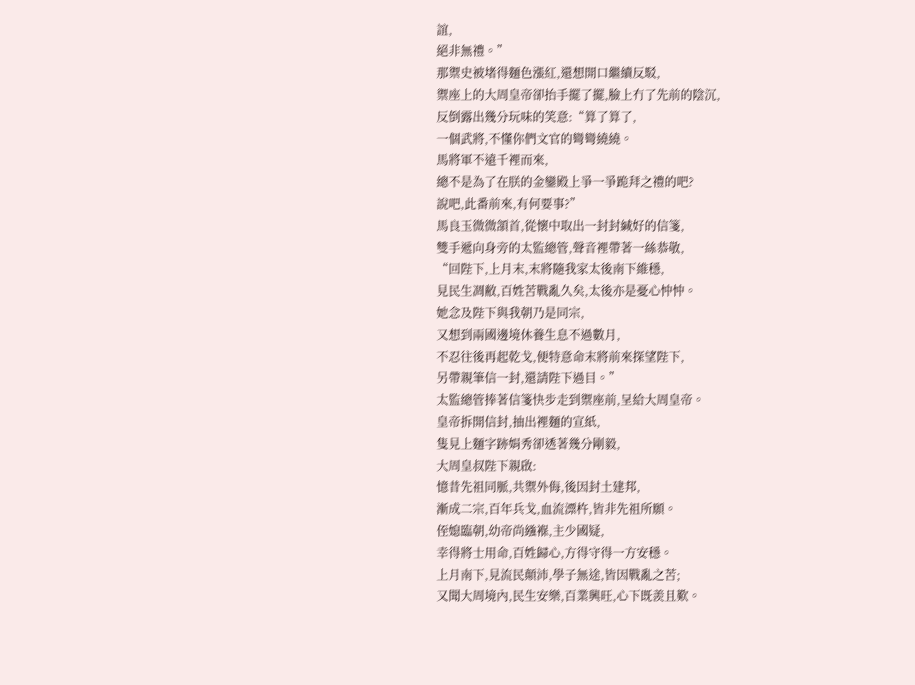誼,
絕非無禮。”
那禦史被堵得麵色漲紅,還想開口繼續反駁,
禦座上的大周皇帝卻抬手擺了擺,臉上冇了先前的陰沉,
反倒露出幾分玩味的笑意:“算了算了,
一個武將,不懂你們文官的彎彎繞繞。
馬將軍不遠千裡而來,
總不是為了在朕的金鑾殿上爭一爭跪拜之禮的吧?
說吧,此番前來,有何要事?”
馬良玉微微頷首,從懷中取出一封封緘好的信箋,
雙手遞向身旁的太監總管,聲音裡帶著一絲恭敬,
“回陛下,上月末,末將隨我家太後南下維穩,
見民生凋敝,百姓苦戰亂久矣,太後亦是憂心忡忡。
她念及陛下與我朝乃是同宗,
又想到兩國邊境休養生息不過數月,
不忍往後再起乾戈,便特意命末將前來探望陛下,
另帶親筆信一封,還請陛下過目。”
太監總管捧著信箋快步走到禦座前,呈給大周皇帝。
皇帝拆開信封,抽出裡麵的宣紙,
隻見上麵字跡娟秀卻透著幾分剛毅,
大周皇叔陛下親啟:
憶昔先祖同脈,共禦外侮,後因封土建邦,
漸成二宗,百年兵戈,血流漂杵,皆非先祖所願。
侄媳臨朝,幼帝尚繈褓,主少國疑,
幸得將士用命,百姓歸心,方得守得一方安穩。
上月南下,見流民顛沛,學子無途,皆因戰亂之苦;
又聞大周境內,民生安樂,百業興旺,心下既羨且歎。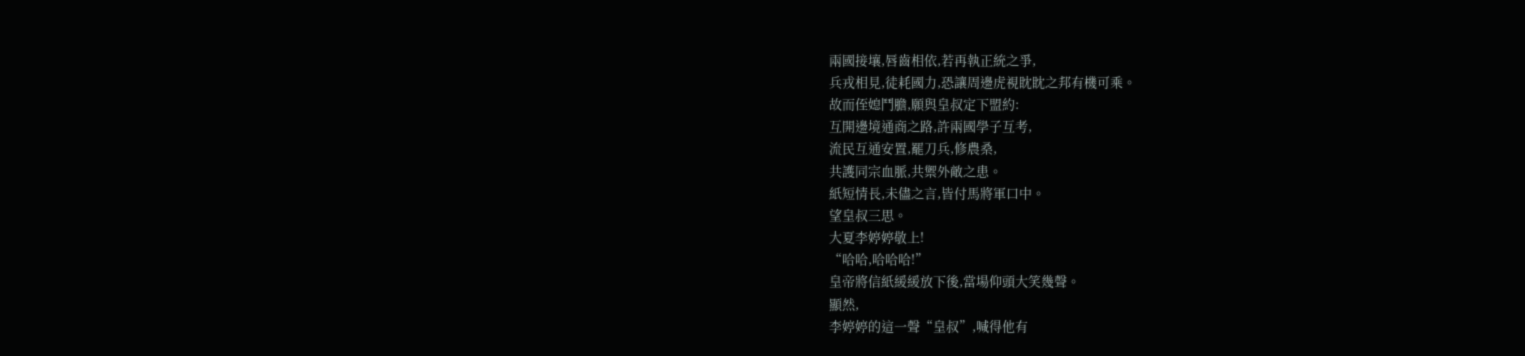兩國接壤,唇齒相依,若再執正統之爭,
兵戎相見,徒耗國力,恐讓周邊虎視眈眈之邦有機可乘。
故而侄媳鬥膽,願與皇叔定下盟約:
互開邊境通商之路,許兩國學子互考,
流民互通安置,罷刀兵,修農桑,
共護同宗血脈,共禦外敵之患。
紙短情長,未儘之言,皆付馬將軍口中。
望皇叔三思。
大夏李婷婷敬上!
“哈哈,哈哈哈!”
皇帝將信紙緩緩放下後,當場仰頭大笑幾聲。
顯然,
李婷婷的這一聲“皇叔”,喊得他有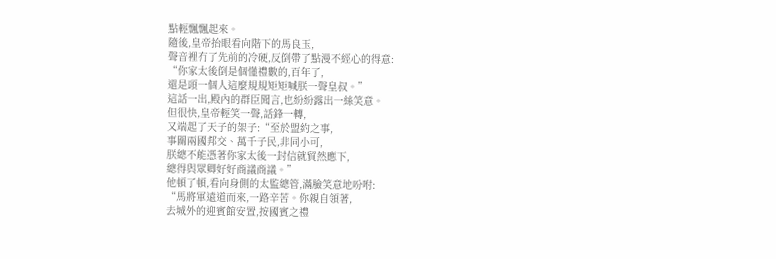點輕飄飄起來。
隨後,皇帝抬眼看向階下的馬良玉,
聲音裡冇了先前的冷硬,反倒帶了點漫不經心的得意:
“你家太後倒是個懂禮數的,百年了,
還是頭一個人這麼規規矩矩喊朕一聲皇叔。”
這話一出,殿內的群臣聞言,也紛紛露出一絲笑意。
但很快,皇帝輕笑一聲,話鋒一轉,
又端起了天子的架子:“至於盟約之事,
事關兩國邦交、萬千子民,非同小可,
朕總不能憑著你家太後一封信就貿然應下,
總得與眾卿好好商議商議。”
他頓了頓,看向身側的太監總管,滿臉笑意地吩咐:
“馬將軍遠道而來,一路辛苦。你親自領著,
去城外的迎賓館安置,按國賓之禮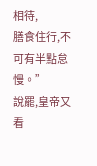相待,
膳食住行,不可有半點怠慢。”
說罷,皇帝又看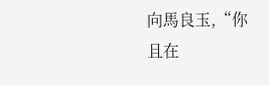向馬良玉,“你且在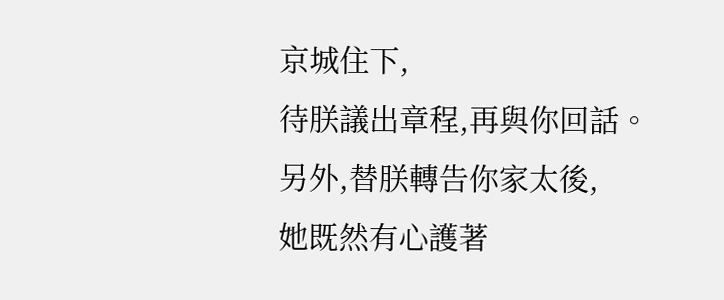京城住下,
待朕議出章程,再與你回話。
另外,替朕轉告你家太後,
她既然有心護著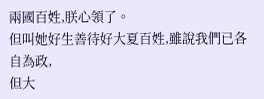兩國百姓,朕心領了。
但叫她好生善待好大夏百姓,雖說我們已各自為政,
但大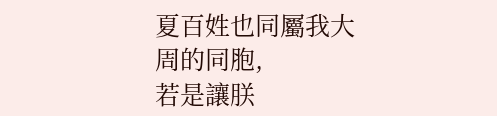夏百姓也同屬我大周的同胞,
若是讓朕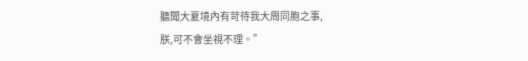聽聞大夏境內有苛待我大周同胞之事,
朕,可不會坐視不理。”